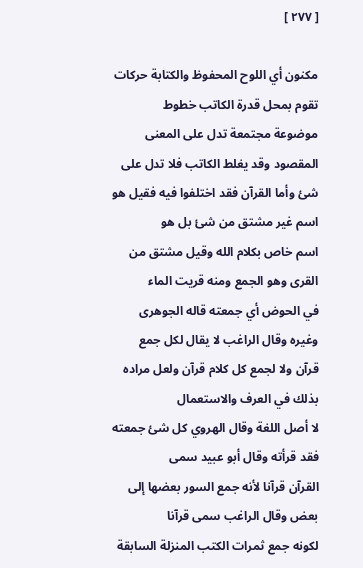[ ٢٧٧ ]

مكنون أي اللوح المحفوظ والكتابة حركات تقوم بمحل قدرة الكاتب خطوط
موضوعة مجتمعة تدل على المعنى المقصود وقد يغلط الكاتب فلا تدل على
شئ وأما القرآن فقد اختلفوا فيه فقيل هو اسم غير مشتق من شئ بل هو
اسم خاص بكلام الله وقيل مشتق من القرى وهو الجمع ومنه قريت الماء
في الحوض أي جمعته قاله الجوهرى وغيره وقال الراغب لا يقال لكل جمع
قرآن ولا لجمع كل كلام قرآن ولعل مراده بذلك في العرف والاستعمال
لا أصل اللغة وقال الهروي كل شئ جمعته فقد قرأته وقال أبو عبيد سمى
القرآن قرآنا لأنه جمع السور بعضها إلى بعض وقال الراغب سمى قرآنا
لكونه جمع ثمرات الكتب المنزلة السابقة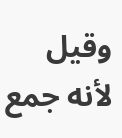وقيل لأنه جمع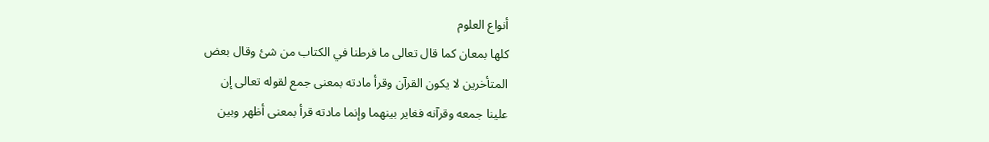أنواع العلوم
كلها بمعان كما قال تعالى ما فرطنا في الكتاب من شئ وقال بعض
المتأخرين لا يكون القرآن وقرأ مادته بمعنى جمع لقوله تعالى إن
علينا جمعه وقرآنه فغاير بينهما وإنما مادته قرأ بمعنى أظهر وبين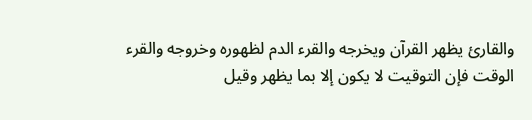والقارئ يظهر القرآن ويخرجه والقرء الدم لظهوره وخروجه والقرء
الوقت فإن التوقيت لا يكون إلا بما يظهر وقيل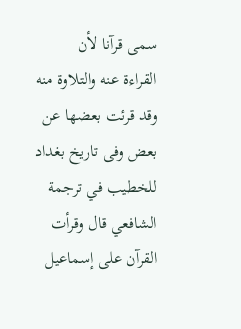سمى قرآنا لأن
القراءة عنه والتلاوة منه وقد قرئت بعضها عن بعض وفى تاريخ بغداد
للخطيب في ترجمة الشافعي قال وقرأت القرآن على إسماعيل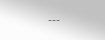---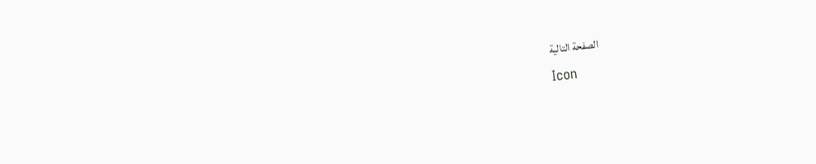الصفحة التالية
Icon